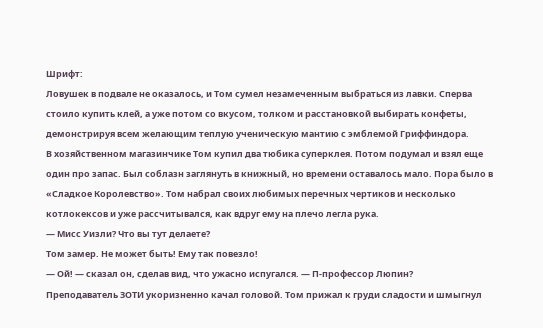Шрифт:
Ловушек в подвале не оказалось, и Том сумел незамеченным выбраться из лавки. Сперва стоило купить клей, а уже потом со вкусом, толком и расстановкой выбирать конфеты, демонстрируя всем желающим теплую ученическую мантию с эмблемой Гриффиндора.
В хозяйственном магазинчике Том купил два тюбика суперклея. Потом подумал и взял еще один про запас. Был соблазн заглянуть в книжный, но времени оставалось мало. Пора было в «Сладкое Королевство». Том набрал своих любимых перечных чертиков и несколько котлокексов и уже рассчитывался, как вдруг ему на плечо легла рука.
— Мисс Уизли? Что вы тут делаете?
Том замер. Не может быть! Ему так повезло!
— Ой! — сказал он, сделав вид, что ужасно испугался. — П-профессор Люпин?
Преподаватель ЗОТИ укоризненно качал головой. Том прижал к груди сладости и шмыгнул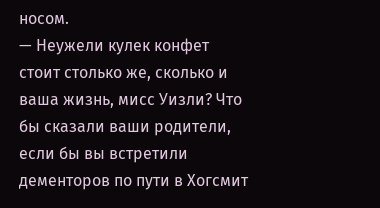носом.
— Неужели кулек конфет стоит столько же, сколько и ваша жизнь, мисс Уизли? Что бы сказали ваши родители, если бы вы встретили дементоров по пути в Хогсмит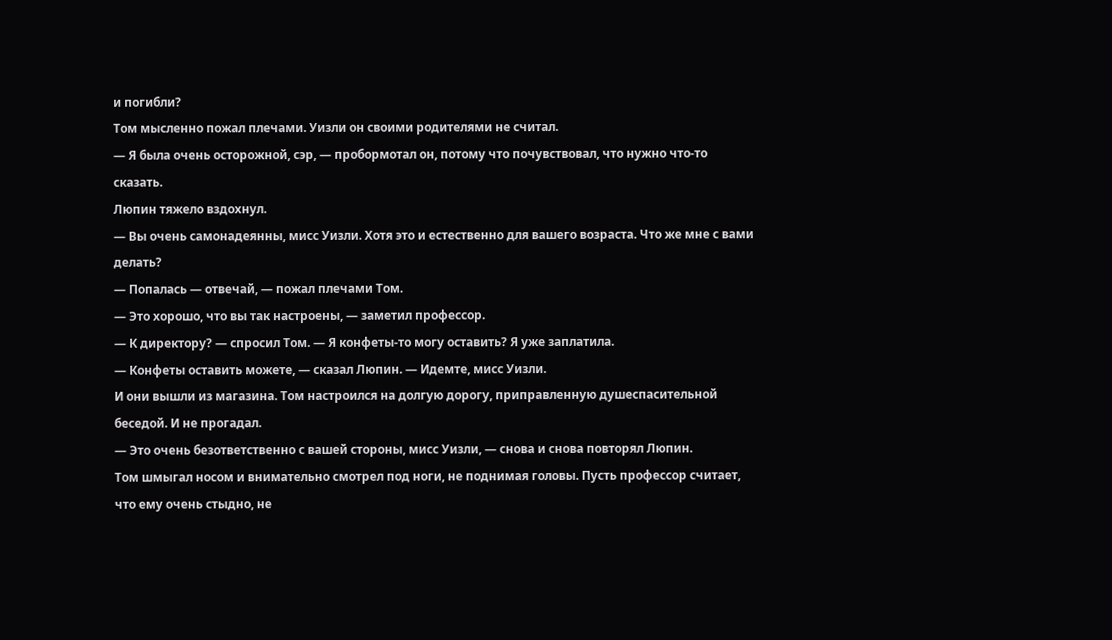и погибли?
Том мысленно пожал плечами. Уизли он своими родителями не считал.
— Я была очень осторожной, сэр, — пробормотал он, потому что почувствовал, что нужно что-то сказать.
Люпин тяжело вздохнул.
— Вы очень самонадеянны, мисс Уизли. Хотя это и естественно для вашего возраста. Что же мне с вами делать?
— Попалась — отвечай, — пожал плечами Том.
— Это хорошо, что вы так настроены, — заметил профессор.
— К директору? — спросил Том. — Я конфеты-то могу оставить? Я уже заплатила.
— Конфеты оставить можете, — сказал Люпин. — Идемте, мисс Уизли.
И они вышли из магазина. Том настроился на долгую дорогу, приправленную душеспасительной беседой. И не прогадал.
— Это очень безответственно с вашей стороны, мисс Уизли, — снова и снова повторял Люпин.
Том шмыгал носом и внимательно смотрел под ноги, не поднимая головы. Пусть профессор считает, что ему очень стыдно, не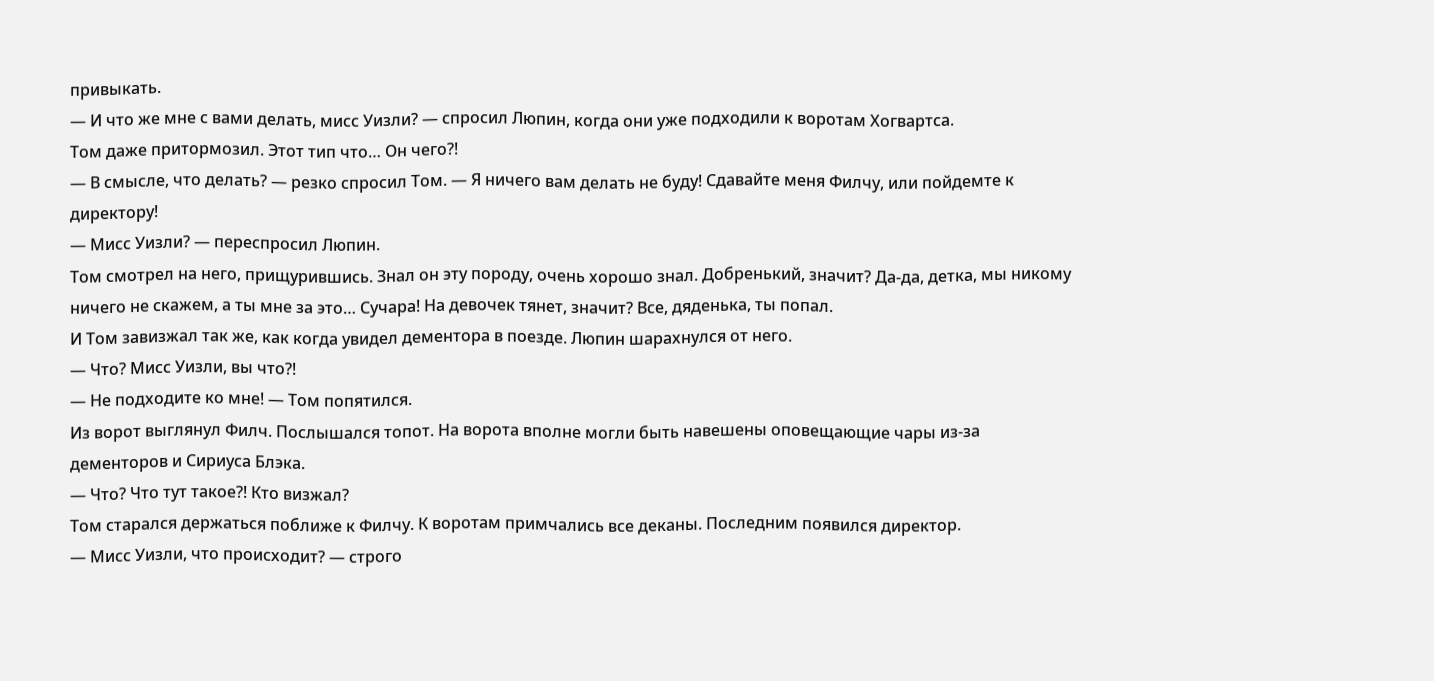привыкать.
— И что же мне с вами делать, мисс Уизли? — спросил Люпин, когда они уже подходили к воротам Хогвартса.
Том даже притормозил. Этот тип что… Он чего?!
— В смысле, что делать? — резко спросил Том. — Я ничего вам делать не буду! Сдавайте меня Филчу, или пойдемте к директору!
— Мисс Уизли? — переспросил Люпин.
Том смотрел на него, прищурившись. Знал он эту породу, очень хорошо знал. Добренький, значит? Да-да, детка, мы никому ничего не скажем, а ты мне за это… Сучара! На девочек тянет, значит? Все, дяденька, ты попал.
И Том завизжал так же, как когда увидел дементора в поезде. Люпин шарахнулся от него.
— Что? Мисс Уизли, вы что?!
— Не подходите ко мне! — Том попятился.
Из ворот выглянул Филч. Послышался топот. На ворота вполне могли быть навешены оповещающие чары из-за дементоров и Сириуса Блэка.
— Что? Что тут такое?! Кто визжал?
Том старался держаться поближе к Филчу. К воротам примчались все деканы. Последним появился директор.
— Мисс Уизли, что происходит? — строго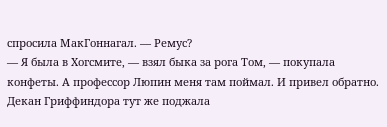спросила МакГоннагал. — Ремус?
— Я была в Хогсмите, — взял быка за рога Том, — покупала конфеты. А профессор Люпин меня там поймал. И привел обратно.
Декан Гриффиндора тут же поджала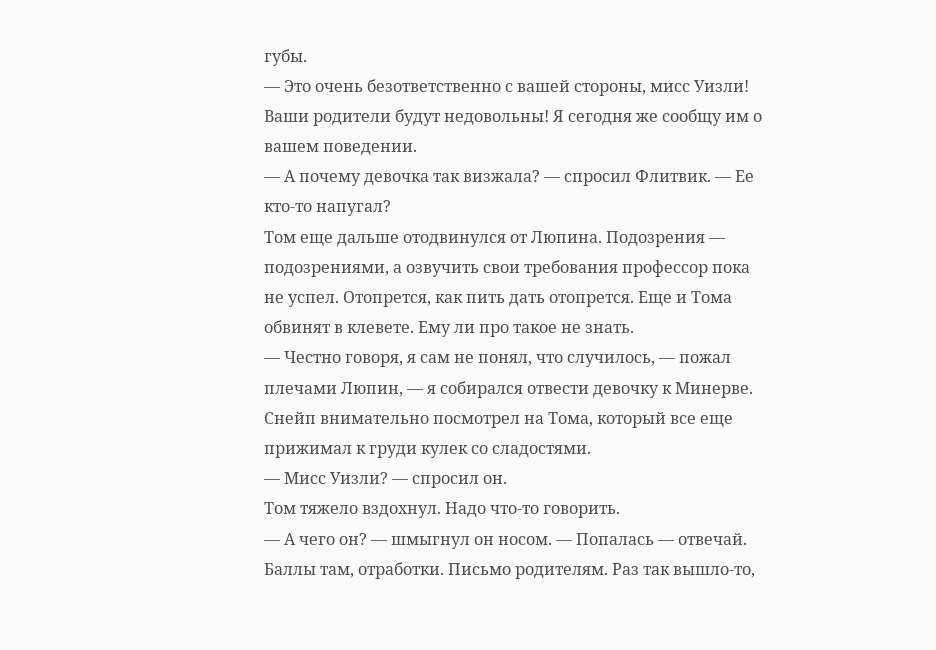губы.
— Это очень безответственно с вашей стороны, мисс Уизли! Ваши родители будут недовольны! Я сегодня же сообщу им о вашем поведении.
— А почему девочка так визжала? — спросил Флитвик. — Ее кто-то напугал?
Том еще дальше отодвинулся от Люпина. Подозрения — подозрениями, а озвучить свои требования профессор пока не успел. Отопрется, как пить дать отопрется. Еще и Тома обвинят в клевете. Ему ли про такое не знать.
— Честно говоря, я сам не понял, что случилось, — пожал плечами Люпин, — я собирался отвести девочку к Минерве.
Снейп внимательно посмотрел на Тома, который все еще прижимал к груди кулек со сладостями.
— Мисс Уизли? — спросил он.
Том тяжело вздохнул. Надо что-то говорить.
— А чего он? — шмыгнул он носом. — Попалась — отвечай. Баллы там, отработки. Письмо родителям. Раз так вышло-то,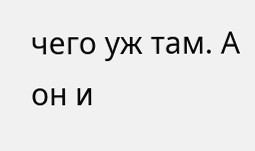чего уж там. А он и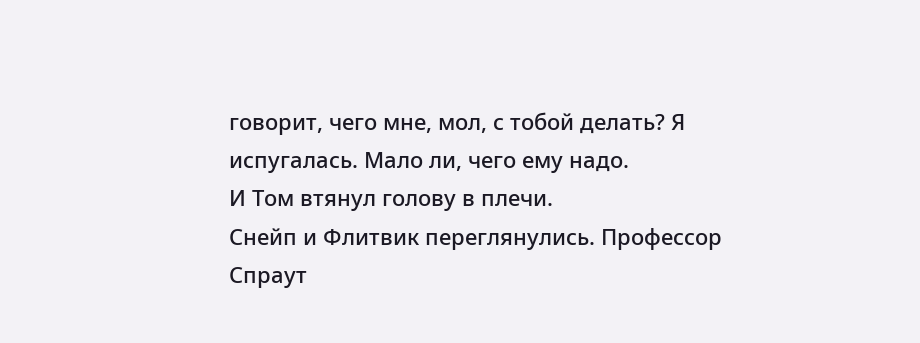говорит, чего мне, мол, с тобой делать? Я испугалась. Мало ли, чего ему надо.
И Том втянул голову в плечи.
Снейп и Флитвик переглянулись. Профессор Спраут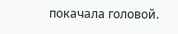покачала головой.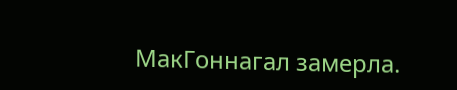МакГоннагал замерла.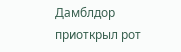Дамблдор приоткрыл рот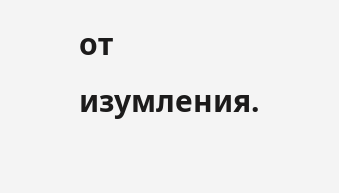от изумления.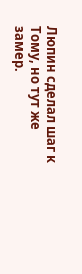Люпин сделал шаг к Тому, но тут же замер.